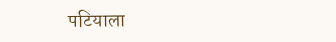पटियाला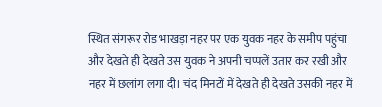स्थित संगरूर रोड भाखड़ा नहर पर एक युवक नहर के समीप पहुंचा और देखते ही देखते उस युवक ने अपनी चप्पलें उतार कर रखी और नहर में छलांग लगा दी। चंद मिनटों में देखते ही देखते उसकी नहर में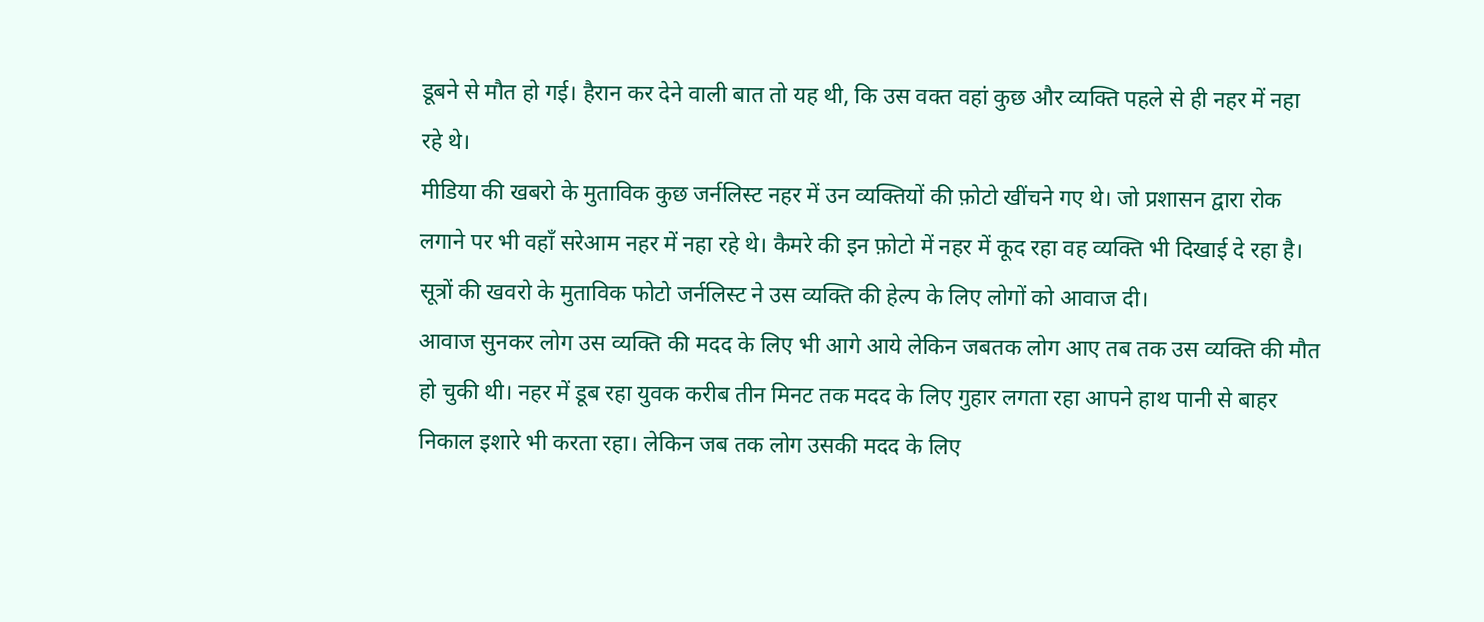डूबने से मौत हो गई। हैरान कर देने वाली बात तो यह थी, कि उस वक्त वहां कुछ और व्यक्ति पहले से ही नहर में नहा रहे थे।
मीडिया की खबरो के मुताविक कुछ जर्नलिस्ट नहर में उन व्यक्तियों की फ़ोटो खींचने गए थे। जो प्रशासन द्वारा रोक लगाने पर भी वहाँ सरेआम नहर में नहा रहे थे। कैमरे की इन फ़ोटो में नहर में कूद रहा वह व्यक्ति भी दिखाई दे रहा है। सूत्रों की खवरो के मुताविक फोटो जर्नलिस्ट ने उस व्यक्ति की हेल्प के लिए लोगों को आवाज दी।
आवाज सुनकर लोग उस व्यक्ति की मदद के लिए भी आगे आये लेकिन जबतक लोग आए तब तक उस व्यक्ति की मौत हो चुकी थी। नहर में डूब रहा युवक करीब तीन मिनट तक मदद के लिए गुहार लगता रहा आपने हाथ पानी से बाहर निकाल इशारे भी करता रहा। लेकिन जब तक लोग उसकी मदद के लिए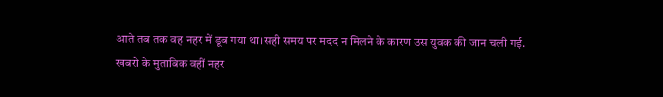आते तब तक वह नहर में डूब गया था।सही समय पर मदद न मिलने के कारण उस युवक की जान चली गई.
खबरो के मुताबिक वहीं नहर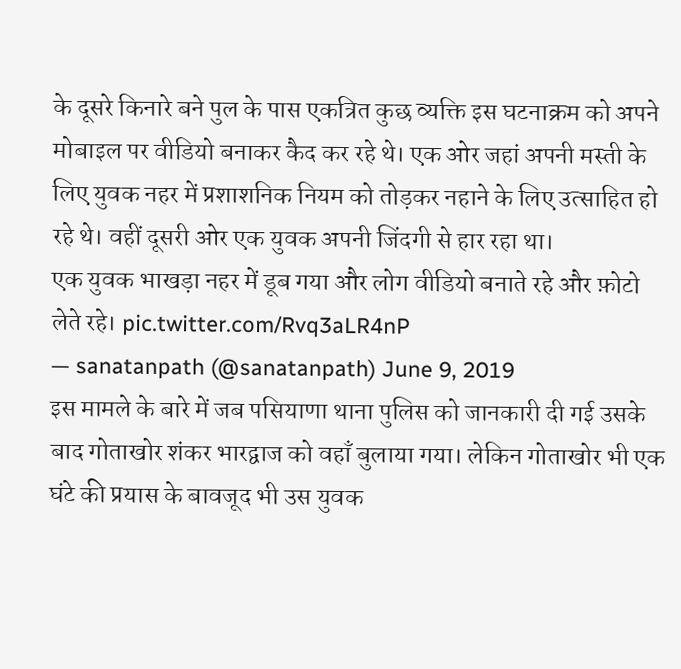के दूसरे किनारे बने पुल के पास एकत्रित कुछ व्यक्ति इस घटनाक्रम को अपने मोबाइल पर वीडियो बनाकर कैद कर रहे थे। एक ओर जहां अपनी मस्ती के लिए युवक नहर में प्रशाशनिक नियम को तोड़कर नहाने के लिए उत्साहित हो रहे थे। वहीं दूसरी ओर एक युवक अपनी जिंदगी से हार रहा था।
एक युवक भाखड़ा नहर में डूब गया और लोग वीडियो बनाते रहे और फ़ोटो लेते रहे। pic.twitter.com/Rvq3aLR4nP
— sanatanpath (@sanatanpath) June 9, 2019
इस मामले के बारे में जब पसियाणा थाना पुलिस को जानकारी दी गई उसके बाद गोताखोर शंकर भारद्वाज को वहाँ बुलाया गया। लेकिन गोताखोर भी एक घंटे की प्रयास के बावजूद भी उस युवक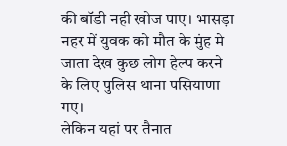की बॉडी नही खोज पाए। भासड़ा नहर में युवक को मौत के मुंह मे जाता देख कुछ लोग हेल्प करने के लिए पुलिस थाना पसियाणा गए।
लेकिन यहां पर तैनात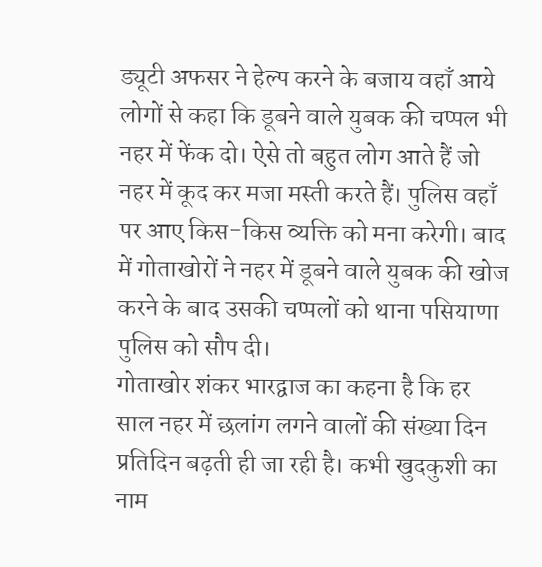ड्यूटी अफसर ने हेल्प करने के बजाय वहाँ आये लोगों से कहा कि डूबने वाले युबक की चप्पल भी नहर में फेंक दो। ऐसे तो बहुत लोग आते हैं जो नहर में कूद कर मजा मस्ती करते हैं। पुलिस वहाँ पर आए किस-किस व्यक्ति को मना करेगी। बाद में गोताखोरों ने नहर में डूबने वाले युबक की खोज करने के बाद उसकी चप्पलों को थाना पसियाणा पुलिस को सौप दी।
गोताखोर शंकर भारद्वाज का कहना है कि हर साल नहर में छलांग लगने वालों की संख्या दिन प्रतिदिन बढ़ती ही जा रही है। कभी खुदकुशी का नाम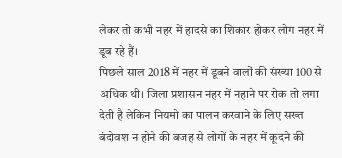लेकर तो कभी नहर में हादसे का शिकार होकर लोग नहर में डूब रहे हैं।
पिछले साल 2018 में नहर में डूबने वालों की संख्या 100 से अधिक थी। जिला प्रशासन नहर में नहाने पर रोक तो लगा देती है लेकिन नियमो का पालन करवाने के लिए सख्त बंदोवश न होने की बजह से लोगों के नहर में कूदने की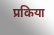प्रकिया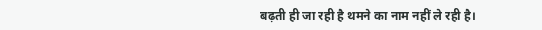बढ़ती ही जा रही है थमने का नाम नहीं ले रही है।